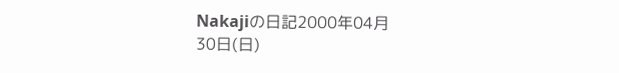Nakajiの日記2000年04月
30日(日)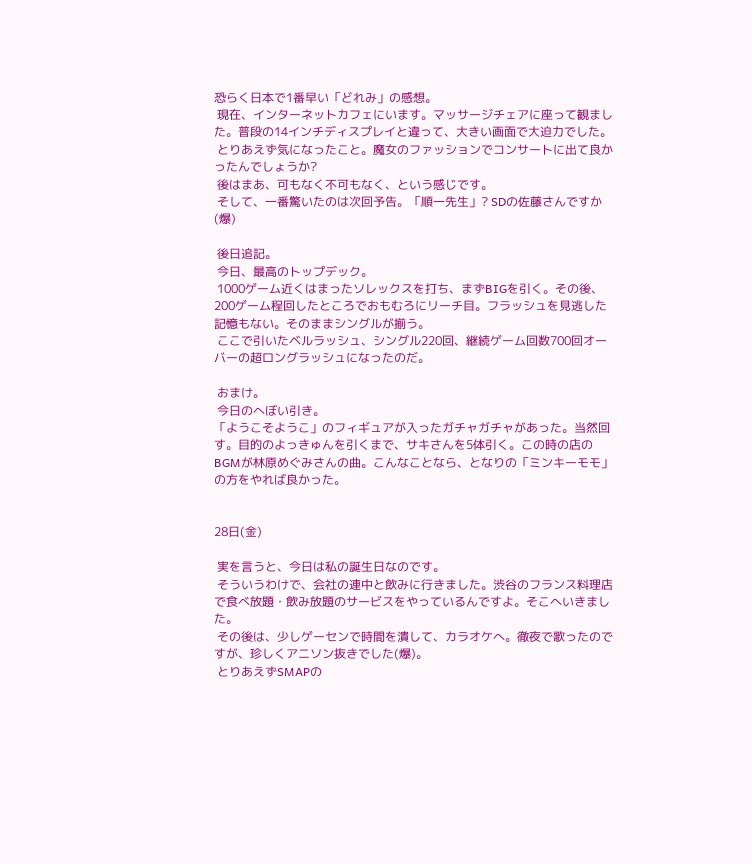恐らく日本で1番早い「どれみ」の感想。
 現在、インターネットカフェにいます。マッサージチェアに座って観ました。普段の14インチディスプレイと違って、大きい画面で大迫力でした。
 とりあえず気になったこと。魔女のファッションでコンサートに出て良かったんでしょうか?
 後はまあ、可もなく不可もなく、という感じです。
 そして、一番驚いたのは次回予告。「順一先生」? SDの佐藤さんですか(爆)

 後日追記。
 今日、最高のトップデック。
 1000ゲーム近くはまったソレックスを打ち、まずBIGを引く。その後、200ゲーム程回したところでおもむろにリーチ目。フラッシュを見逃した記憶もない。そのままシングルが揃う。
 ここで引いたベルラッシュ、シングル220回、継続ゲーム回数700回オーバーの超ロングラッシュになったのだ。

 おまけ。
 今日のへぼい引き。
「ようこそようこ」のフィギュアが入ったガチャガチャがあった。当然回す。目的のよっきゅんを引くまで、サキさんを5体引く。この時の店のBGMが林原めぐみさんの曲。こんなことなら、となりの「ミンキーモモ」の方をやれば良かった。


28日(金)

 実を言うと、今日は私の誕生日なのです。
 そういうわけで、会社の連中と飲みに行きました。渋谷のフランス料理店で食べ放題・飲み放題のサービスをやっているんですよ。そこへいきました。
 その後は、少しゲーセンで時間を潰して、カラオケへ。徹夜で歌ったのですが、珍しくアニソン抜きでした(爆)。
 とりあえずSMAPの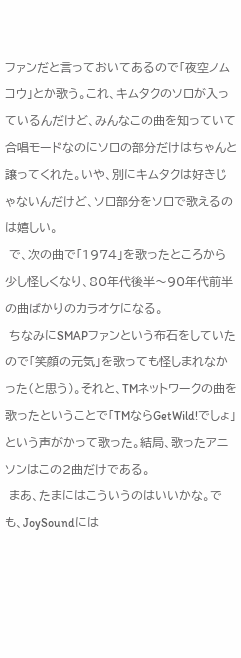ファンだと言っておいてあるので「夜空ノムコウ」とか歌う。これ、キムタクのソロが入っているんだけど、みんなこの曲を知っていて合唱モードなのにソロの部分だけはちゃんと譲ってくれた。いや、別にキムタクは好きじゃないんだけど、ソロ部分をソロで歌えるのは嬉しい。
 で、次の曲で「1974」を歌ったところから少し怪しくなり、80年代後半〜90年代前半の曲ばかりのカラオケになる。
 ちなみにSMAPファンという布石をしていたので「笑顔の元気」を歌っても怪しまれなかった(と思う)。それと、TMネットワークの曲を歌ったということで「TMならGetWild!でしょ」という声がかって歌った。結局、歌ったアニソンはこの2曲だけである。
 まあ、たまにはこういうのはいいかな。でも、JoySoundには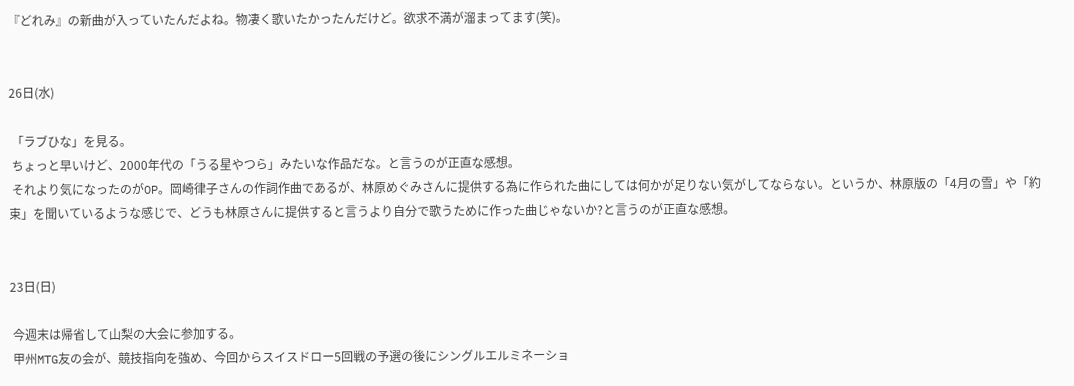『どれみ』の新曲が入っていたんだよね。物凄く歌いたかったんだけど。欲求不満が溜まってます(笑)。


26日(水)

 「ラブひな」を見る。
 ちょっと早いけど、2000年代の「うる星やつら」みたいな作品だな。と言うのが正直な感想。
 それより気になったのがOP。岡崎律子さんの作詞作曲であるが、林原めぐみさんに提供する為に作られた曲にしては何かが足りない気がしてならない。というか、林原版の「4月の雪」や「約束」を聞いているような感じで、どうも林原さんに提供すると言うより自分で歌うために作った曲じゃないか?と言うのが正直な感想。


23日(日)

 今週末は帰省して山梨の大会に参加する。
 甲州MTG友の会が、競技指向を強め、今回からスイスドロー5回戦の予選の後にシングルエルミネーショ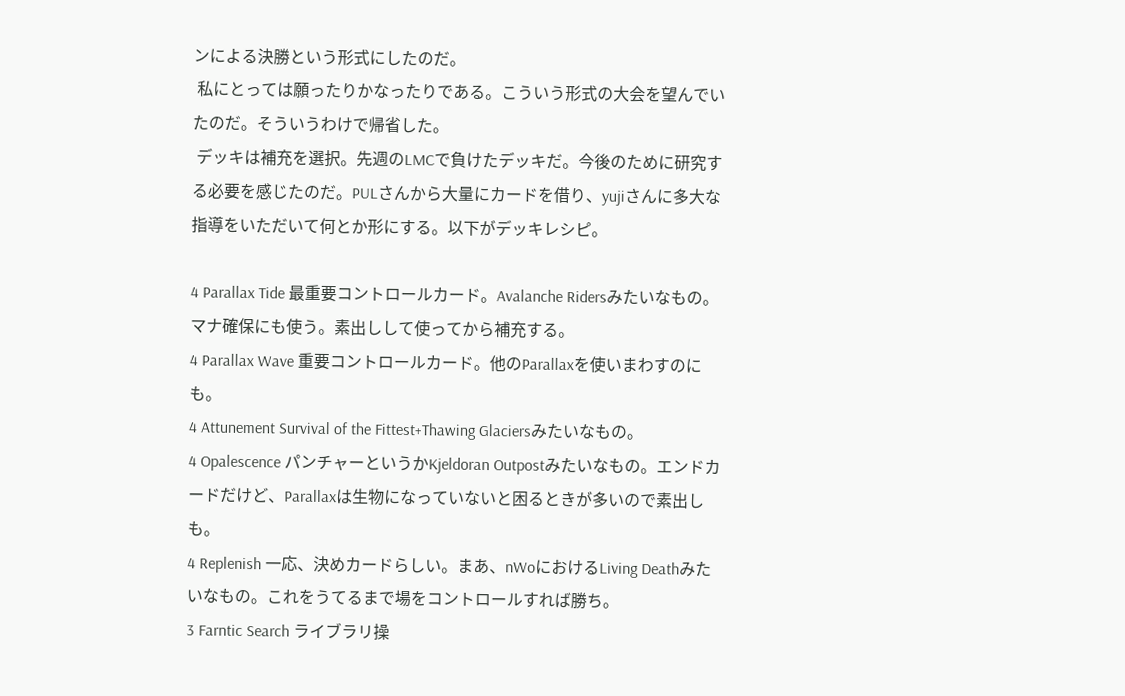ンによる決勝という形式にしたのだ。
 私にとっては願ったりかなったりである。こういう形式の大会を望んでいたのだ。そういうわけで帰省した。
 デッキは補充を選択。先週のLMCで負けたデッキだ。今後のために研究する必要を感じたのだ。PULさんから大量にカードを借り、yujiさんに多大な指導をいただいて何とか形にする。以下がデッキレシピ。

4 Parallax Tide 最重要コントロールカード。Avalanche Ridersみたいなもの。マナ確保にも使う。素出しして使ってから補充する。
4 Parallax Wave 重要コントロールカード。他のParallaxを使いまわすのにも。
4 Attunement Survival of the Fittest+Thawing Glaciersみたいなもの。
4 Opalescence パンチャーというかKjeldoran Outpostみたいなもの。エンドカードだけど、Parallaxは生物になっていないと困るときが多いので素出しも。
4 Replenish 一応、決めカードらしい。まあ、nWoにおけるLiving Deathみたいなもの。これをうてるまで場をコントロールすれば勝ち。
3 Farntic Search ライブラリ操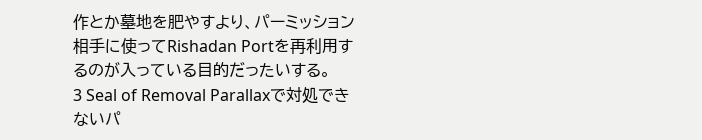作とか墓地を肥やすより、パーミッション相手に使ってRishadan Portを再利用するのが入っている目的だったいする。
3 Seal of Removal Parallaxで対処できないパ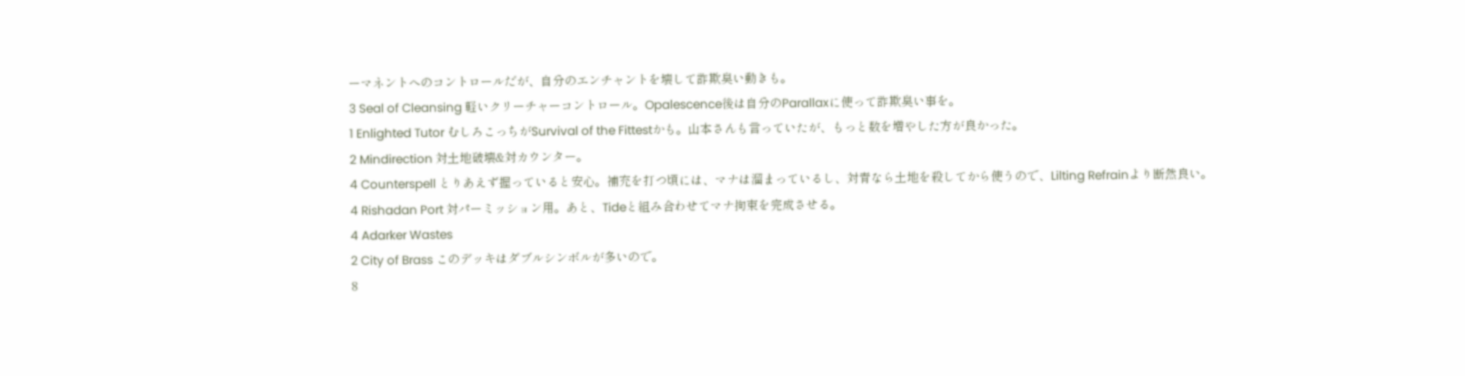ーマネントへのコントロールだが、自分のエンチャントを壊して詐欺臭い動きも。
3 Seal of Cleansing 軽いクリーチャーコントロール。Opalescence後は自分のParallaxに使って詐欺臭い事を。
1 Enlighted Tutor むしろこっちがSurvival of the Fittestかも。山本さんも言っていたが、もっと数を増やした方が良かった。
2 Mindirection 対土地破壊&対カウンター。
4 Counterspell とりあえず握っていると安心。補充を打つ頃には、マナは溜まっているし、対青なら土地を殺してから使うので、Lilting Refrainより断然良い。
4 Rishadan Port 対パーミッション用。あと、Tideと組み合わせてマナ拘束を完成させる。
4 Adarker Wastes
2 City of Brass このデッキはダブルシンボルが多いので。
8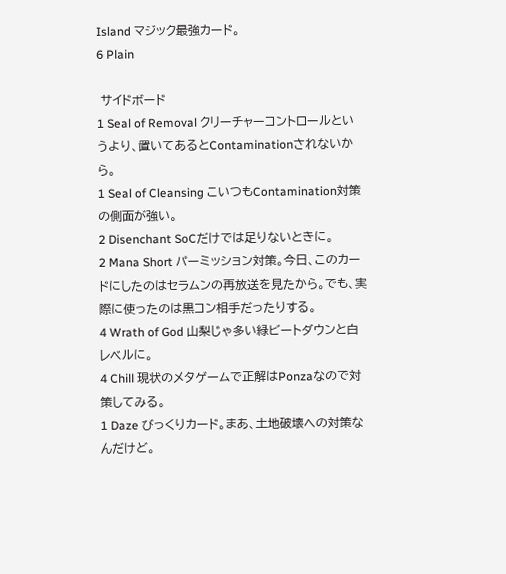Island マジック最強カード。
6 Plain

 サイドボード
1 Seal of Removal クリーチャーコントロールというより、置いてあるとContaminationされないから。
1 Seal of Cleansing こいつもContamination対策の側面が強い。
2 Disenchant SoCだけでは足りないときに。
2 Mana Short パーミッション対策。今日、このカードにしたのはセラムンの再放送を見たから。でも、実際に使ったのは黒コン相手だったりする。
4 Wrath of God 山梨じゃ多い緑ビートダウンと白レベルに。
4 Chill 現状のメタゲームで正解はPonzaなので対策してみる。
1 Daze びっくりカード。まあ、土地破壊への対策なんだけど。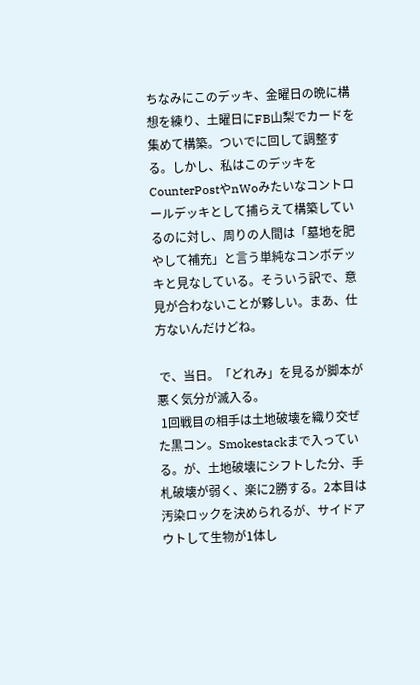ちなみにこのデッキ、金曜日の晩に構想を練り、土曜日にFB山梨でカードを集めて構築。ついでに回して調整する。しかし、私はこのデッキをCounterPostやnWoみたいなコントロールデッキとして捕らえて構築しているのに対し、周りの人間は「墓地を肥やして補充」と言う単純なコンボデッキと見なしている。そういう訳で、意見が合わないことが夥しい。まあ、仕方ないんだけどね。

 で、当日。「どれみ」を見るが脚本が悪く気分が滅入る。
 1回戦目の相手は土地破壊を織り交ぜた黒コン。Smokestackまで入っている。が、土地破壊にシフトした分、手札破壊が弱く、楽に2勝する。2本目は汚染ロックを決められるが、サイドアウトして生物が1体し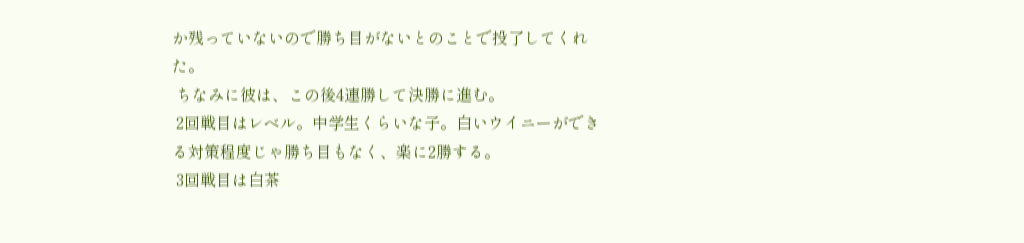か残っていないので勝ち目がないとのことで投了してくれた。
 ちなみに彼は、この後4連勝して決勝に進む。
 2回戦目はレベル。中学生くらいな子。白いウイニーができる対策程度じゃ勝ち目もなく、楽に2勝する。
 3回戦目は白茶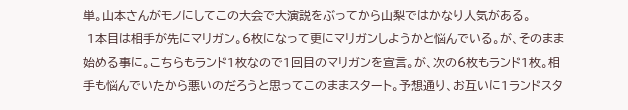単。山本さんがモノにしてこの大会で大演説をぶってから山梨ではかなり人気がある。
 1本目は相手が先にマリガン。6枚になって更にマリガンしようかと悩んでいる。が、そのまま始める事に。こちらもランド1枚なので1回目のマリガンを宣言。が、次の6枚もランド1枚。相手も悩んでいたから悪いのだろうと思ってこのままスタート。予想通り、お互いに1ランドスタ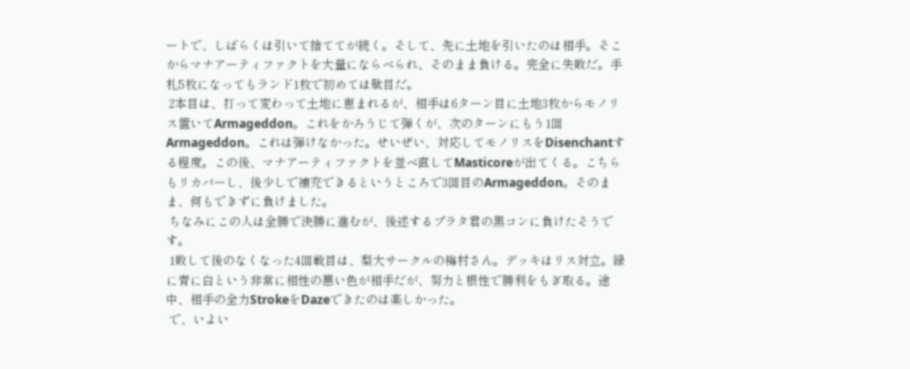ートで、しばらくは引いて捨ててが続く。そして、先に土地を引いたのは相手。そこからマナアーティファクトを大量にならべられ、そのまま負ける。完全に失敗だ。手札5枚になってもランド1枚で初めては駄目だ。
 2本目は、打って変わって土地に恵まれるが、相手は6ターン目に土地3枚からモノリス置いてArmageddon。これをかろうじて弾くが、次のターンにもう1回Armageddon。これは弾けなかった。せいぜい、対応してモノリスをDisenchantする程度。この後、マナアーティファクトを並べ直してMasticoreが出てくる。こちらもリカバーし、後少しで補充できるというところで3回目のArmageddon。そのまま、何もできずに負けました。
 ちなみにこの人は全勝で決勝に進むが、後述するプラタ君の黒コンに負けたそうです。
 1敗して後のなくなった4回戦目は、梨大サークルの梅村さん。デッキはリス対立。緑に青に白という非常に相性の悪い色が相手だが、努力と根性で勝利をもぎ取る。途中、相手の全力StrokeをDazeできたのは楽しかった。
 で、いよい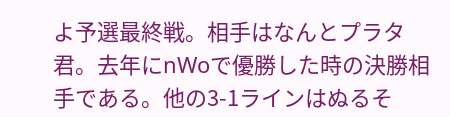よ予選最終戦。相手はなんとプラタ君。去年にnWoで優勝した時の決勝相手である。他の3-1ラインはぬるそ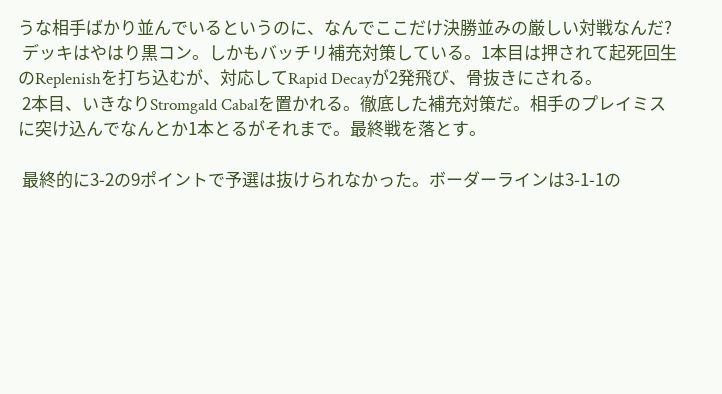うな相手ばかり並んでいるというのに、なんでここだけ決勝並みの厳しい対戦なんだ?
 デッキはやはり黒コン。しかもバッチリ補充対策している。1本目は押されて起死回生のReplenishを打ち込むが、対応してRapid Decayが2発飛び、骨抜きにされる。
 2本目、いきなりStromgald Cabalを置かれる。徹底した補充対策だ。相手のプレイミスに突け込んでなんとか1本とるがそれまで。最終戦を落とす。

 最終的に3-2の9ポイントで予選は抜けられなかった。ボーダーラインは3-1-1の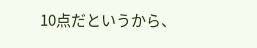10点だというから、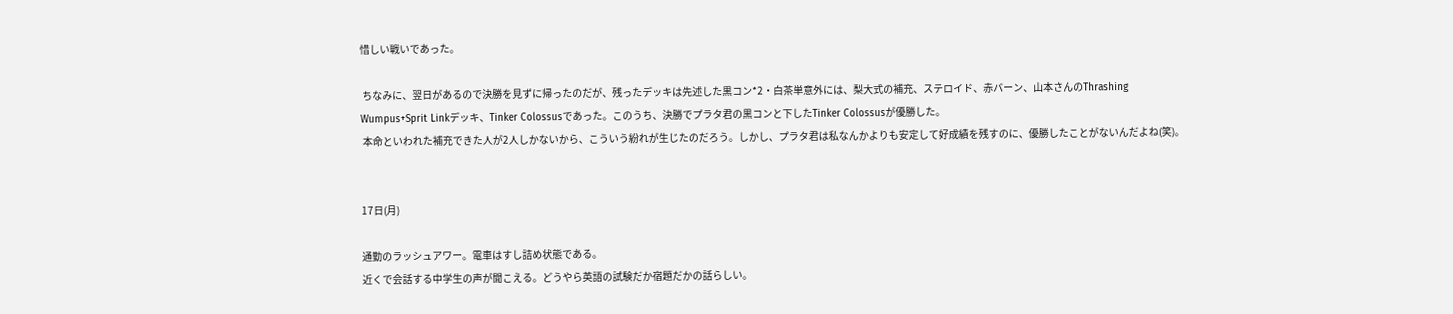惜しい戦いであった。

 ちなみに、翌日があるので決勝を見ずに帰ったのだが、残ったデッキは先述した黒コン*2・白茶単意外には、梨大式の補充、ステロイド、赤バーン、山本さんのThrashing Wumpus+Sprit Linkデッキ、Tinker Colossusであった。このうち、決勝でプラタ君の黒コンと下したTinker Colossusが優勝した。
 本命といわれた補充できた人が2人しかないから、こういう紛れが生じたのだろう。しかし、プラタ君は私なんかよりも安定して好成績を残すのに、優勝したことがないんだよね(笑)。


17日(月)

通勤のラッシュアワー。電車はすし詰め状態である。
近くで会話する中学生の声が聞こえる。どうやら英語の試験だか宿題だかの話らしい。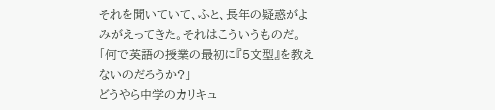それを聞いていて、ふと、長年の疑惑がよみがえってきた。それはこういうものだ。
「何で英語の授業の最初に『5文型』を教えないのだろうか?」
どうやら中学のカリキュ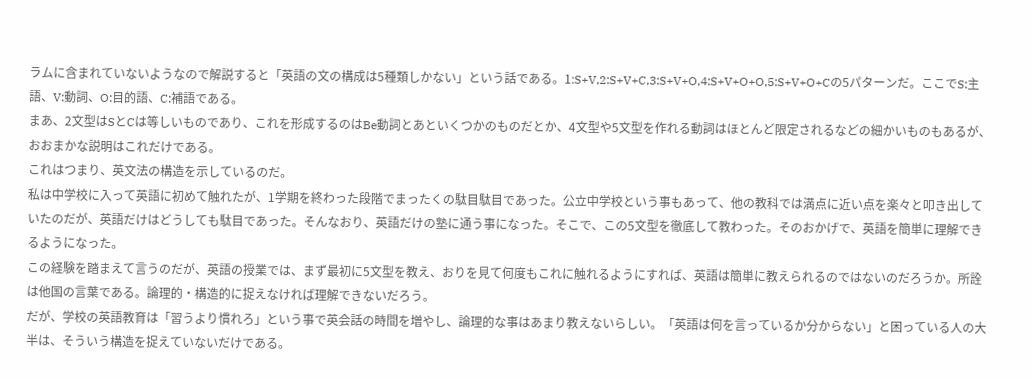ラムに含まれていないようなので解説すると「英語の文の構成は5種類しかない」という話である。1:S+V,2:S+V+C,3:S+V+O,4:S+V+O+O,5:S+V+O+Cの5パターンだ。ここでS:主語、V:動詞、O:目的語、C:補語である。
まあ、2文型はSとCは等しいものであり、これを形成するのはBe動詞とあといくつかのものだとか、4文型や5文型を作れる動詞はほとんど限定されるなどの細かいものもあるが、おおまかな説明はこれだけである。
これはつまり、英文法の構造を示しているのだ。
私は中学校に入って英語に初めて触れたが、1学期を終わった段階でまったくの駄目駄目であった。公立中学校という事もあって、他の教科では満点に近い点を楽々と叩き出していたのだが、英語だけはどうしても駄目であった。そんなおり、英語だけの塾に通う事になった。そこで、この5文型を徹底して教わった。そのおかげで、英語を簡単に理解できるようになった。
この経験を踏まえて言うのだが、英語の授業では、まず最初に5文型を教え、おりを見て何度もこれに触れるようにすれば、英語は簡単に教えられるのではないのだろうか。所詮は他国の言葉である。論理的・構造的に捉えなければ理解できないだろう。
だが、学校の英語教育は「習うより慣れろ」という事で英会話の時間を増やし、論理的な事はあまり教えないらしい。「英語は何を言っているか分からない」と困っている人の大半は、そういう構造を捉えていないだけである。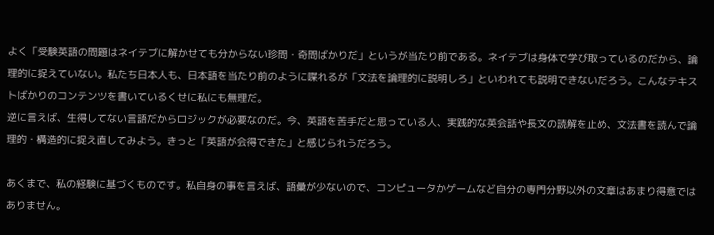よく「受験英語の問題はネイテブに解かせても分からない珍問・奇問ばかりだ」というが当たり前である。ネイテブは身体で学び取っているのだから、論理的に捉えていない。私たち日本人も、日本語を当たり前のように喋れるが「文法を論理的に説明しろ」といわれても説明できないだろう。こんなテキストばかりのコンテンツを書いているくせに私にも無理だ。
逆に言えば、生得してない言語だからロジックが必要なのだ。今、英語を苦手だと思っている人、実践的な英会話や長文の読解を止め、文法書を読んで論理的・構造的に捉え直してみよう。きっと「英語が会得できた」と感じられうだろう。

あくまで、私の経験に基づくものです。私自身の事を言えば、語彙が少ないので、コンピュータかゲームなど自分の専門分野以外の文章はあまり得意ではありません。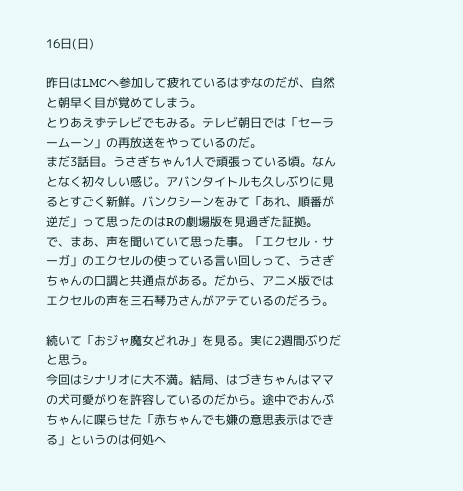16日(日)

昨日はLMCへ参加して疲れているはずなのだが、自然と朝早く目が覚めてしまう。
とりあえずテレビでもみる。テレビ朝日では「セーラームーン」の再放送をやっているのだ。
まだ3話目。うさぎちゃん1人で頑張っている頃。なんとなく初々しい感じ。アバンタイトルも久しぶりに見るとすごく新鮮。バンクシーンをみて「あれ、順番が逆だ」って思ったのはRの劇場版を見過ぎた証拠。
で、まあ、声を聞いていて思った事。「エクセル・サーガ」のエクセルの使っている言い回しって、うさぎちゃんの口調と共通点がある。だから、アニメ版ではエクセルの声を三石琴乃さんがアテているのだろう。

続いて「おジャ魔女どれみ」を見る。実に2週間ぶりだと思う。
今回はシナリオに大不満。結局、はづきちゃんはママの犬可愛がりを許容しているのだから。途中でおんぷちゃんに喋らせた「赤ちゃんでも嫌の意思表示はできる」というのは何処へ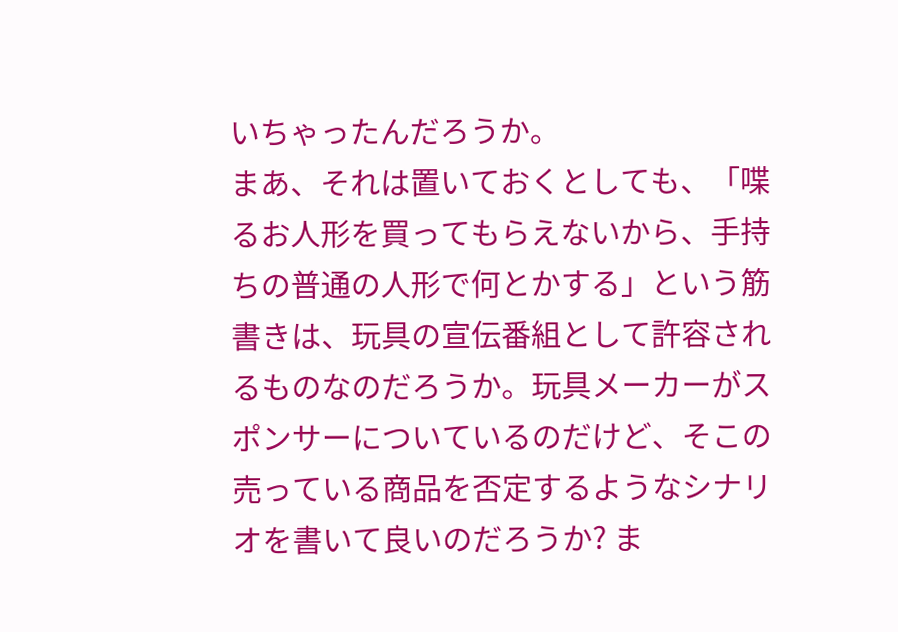いちゃったんだろうか。
まあ、それは置いておくとしても、「喋るお人形を買ってもらえないから、手持ちの普通の人形で何とかする」という筋書きは、玩具の宣伝番組として許容されるものなのだろうか。玩具メーカーがスポンサーについているのだけど、そこの売っている商品を否定するようなシナリオを書いて良いのだろうか? ま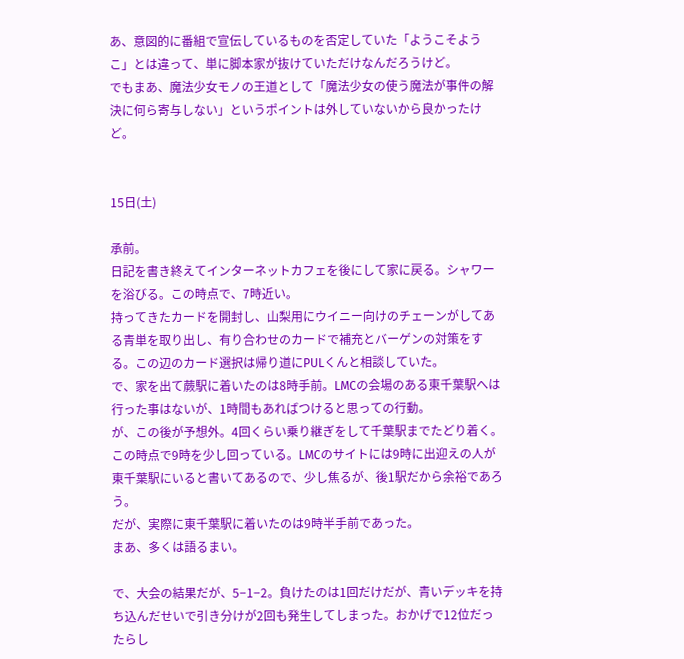あ、意図的に番組で宣伝しているものを否定していた「ようこそようこ」とは違って、単に脚本家が抜けていただけなんだろうけど。
でもまあ、魔法少女モノの王道として「魔法少女の使う魔法が事件の解決に何ら寄与しない」というポイントは外していないから良かったけど。


15日(土)

承前。
日記を書き終えてインターネットカフェを後にして家に戻る。シャワーを浴びる。この時点で、7時近い。
持ってきたカードを開封し、山梨用にウイニー向けのチェーンがしてある青単を取り出し、有り合わせのカードで補充とバーゲンの対策をする。この辺のカード選択は帰り道にPULくんと相談していた。
で、家を出て蕨駅に着いたのは8時手前。LMCの会場のある東千葉駅へは行った事はないが、1時間もあればつけると思っての行動。
が、この後が予想外。4回くらい乗り継ぎをして千葉駅までたどり着く。この時点で9時を少し回っている。LMCのサイトには9時に出迎えの人が東千葉駅にいると書いてあるので、少し焦るが、後1駅だから余裕であろう。
だが、実際に東千葉駅に着いたのは9時半手前であった。
まあ、多くは語るまい。

で、大会の結果だが、5−1−2。負けたのは1回だけだが、青いデッキを持ち込んだせいで引き分けが2回も発生してしまった。おかげで12位だったらし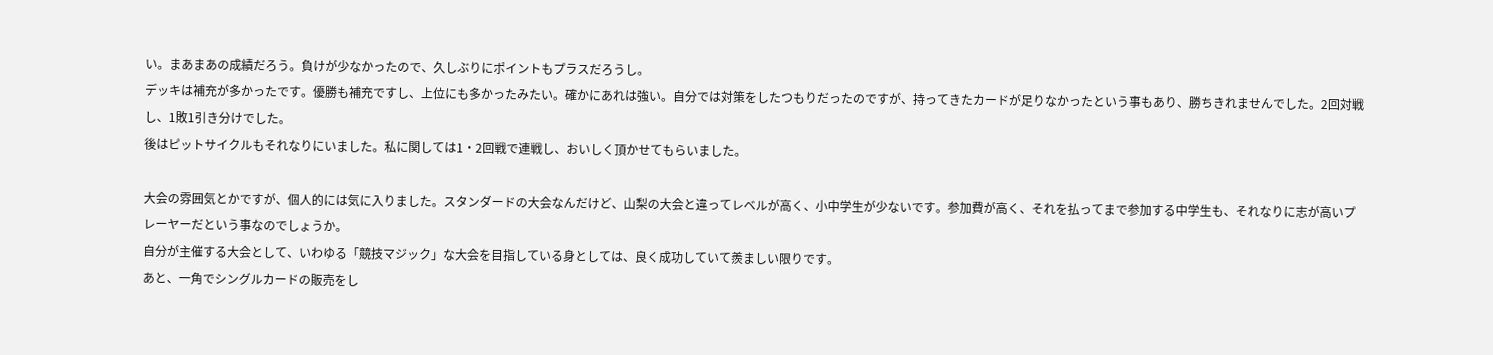い。まあまあの成績だろう。負けが少なかったので、久しぶりにポイントもプラスだろうし。
デッキは補充が多かったです。優勝も補充ですし、上位にも多かったみたい。確かにあれは強い。自分では対策をしたつもりだったのですが、持ってきたカードが足りなかったという事もあり、勝ちきれませんでした。2回対戦し、1敗1引き分けでした。
後はピットサイクルもそれなりにいました。私に関しては1・2回戦で連戦し、おいしく頂かせてもらいました。

大会の雰囲気とかですが、個人的には気に入りました。スタンダードの大会なんだけど、山梨の大会と違ってレベルが高く、小中学生が少ないです。参加費が高く、それを払ってまで参加する中学生も、それなりに志が高いプレーヤーだという事なのでしょうか。
自分が主催する大会として、いわゆる「競技マジック」な大会を目指している身としては、良く成功していて羨ましい限りです。
あと、一角でシングルカードの販売をし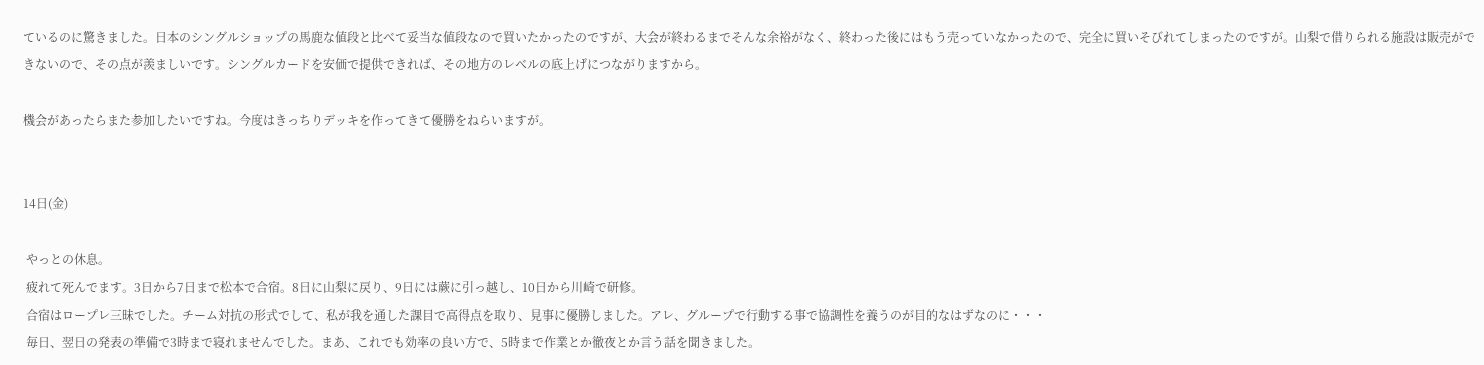ているのに驚きました。日本のシングルショップの馬鹿な値段と比べて妥当な値段なので買いたかったのですが、大会が終わるまでそんな余裕がなく、終わった後にはもう売っていなかったので、完全に買いそびれてしまったのですが。山梨で借りられる施設は販売ができないので、その点が羨ましいです。シングルカードを安価で提供できれば、その地方のレベルの底上げにつながりますから。

機会があったらまた参加したいですね。今度はきっちりデッキを作ってきて優勝をねらいますが。


14日(金)

 やっとの休息。
 疲れて死んでます。3日から7日まで松本で合宿。8日に山梨に戻り、9日には蕨に引っ越し、10日から川崎で研修。
 合宿はロープレ三昧でした。チーム対抗の形式でして、私が我を通した課目で高得点を取り、見事に優勝しました。アレ、グループで行動する事で協調性を養うのが目的なはずなのに・・・
 毎日、翌日の発表の準備で3時まで寝れませんでした。まあ、これでも効率の良い方で、5時まで作業とか徹夜とか言う話を聞きました。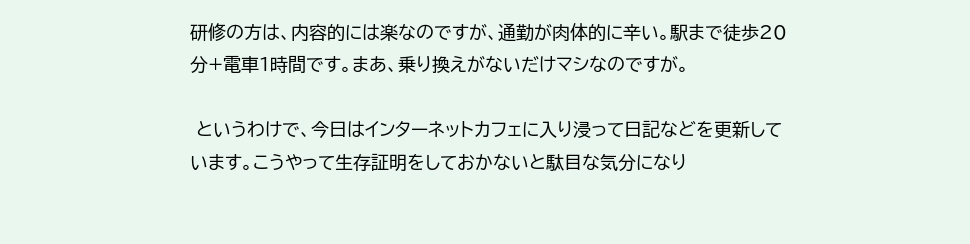研修の方は、内容的には楽なのですが、通勤が肉体的に辛い。駅まで徒歩20分+電車1時間です。まあ、乗り換えがないだけマシなのですが。

 というわけで、今日はインターネットカフェに入り浸って日記などを更新しています。こうやって生存証明をしておかないと駄目な気分になり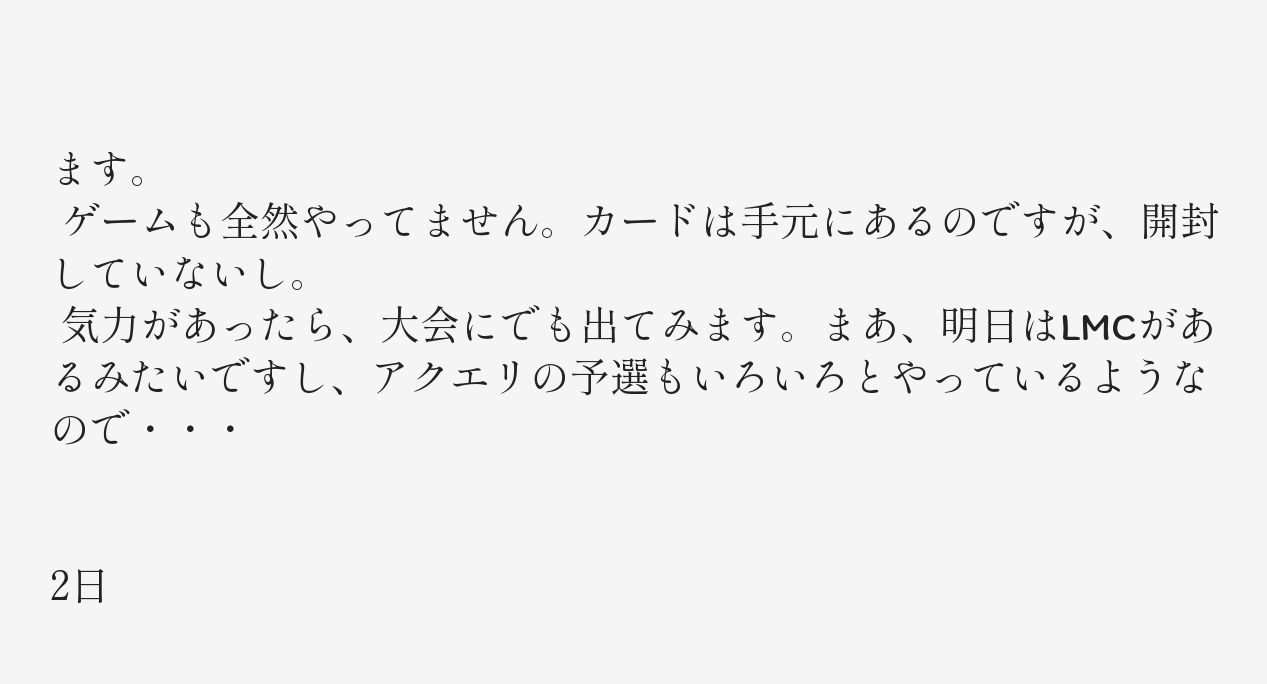ます。
 ゲームも全然やってません。カードは手元にあるのですが、開封していないし。
 気力があったら、大会にでも出てみます。まあ、明日はLMCがあるみたいですし、アクエリの予選もいろいろとやっているようなので・・・


2日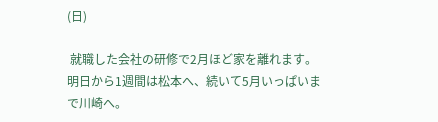(日)

 就職した会社の研修で2月ほど家を離れます。明日から1週間は松本へ、続いて5月いっぱいまで川崎へ。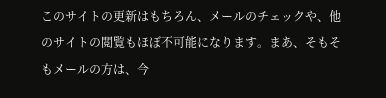このサイトの更新はもちろん、メールのチェックや、他のサイトの閲覧もほぼ不可能になります。まあ、そもそもメールの方は、今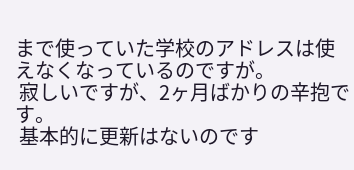まで使っていた学校のアドレスは使えなくなっているのですが。
 寂しいですが、2ヶ月ばかりの辛抱です。
 基本的に更新はないのです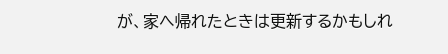が、家へ帰れたときは更新するかもしれ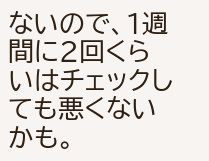ないので、1週間に2回くらいはチェックしても悪くないかも。